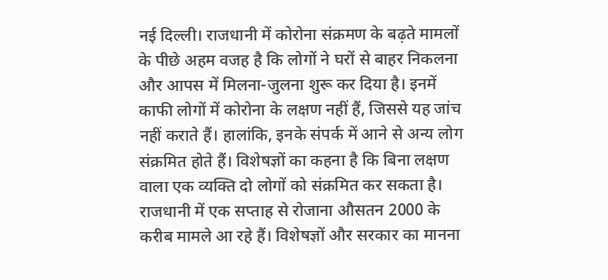नई दिल्ली। राजधानी में कोरोना संक्रमण के बढ़ते मामलों के पीछे अहम वजह है कि लोगों ने घरों से बाहर निकलना और आपस में मिलना-जुलना शुरू कर दिया है। इनमें काफी लोगों में कोरोना के लक्षण नहीं हैं, जिससे यह जांच नहीं कराते हैं। हालांकि, इनके संपर्क में आने से अन्य लोग संक्रमित होते हैं। विशेषज्ञों का कहना है कि बिना लक्षण वाला एक व्यक्ति दो लोगों को संक्रमित कर सकता है।
राजधानी में एक सप्ताह से रोजाना औसतन 2000 के करीब मामले आ रहे हैं। विशेषज्ञों और सरकार का मानना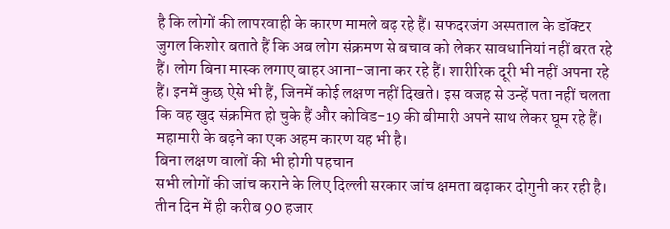है कि लोगों की लापरवाही के कारण मामले बढ़ रहे हैं। सफदरजंग अस्पताल के डॉक्टर जुगल किशोर बताते हैं कि अब लोग संक्रमण से बचाव को लेकर सावधानियां नहीं बरत रहे हैं। लोग बिना मास्क लगाए बाहर आना-जाना कर रहे हैं। शारीरिक दूरी भी नहीं अपना रहे हैं। इनमें कुछ ऐसे भी हैं, जिनमें कोई लक्षण नहीं दिखते। इस वजह से उन्हें पता नहीं चलता कि वह खुद संक्रमित हो चुके हैं और कोविड-19 की बीमारी अपने साथ लेकर घूम रहे हैं। महामारी के बढ़ने का एक अहम कारण यह भी है।
बिना लक्षण वालों की भी होगी पहचान
सभी लोगों की जांच कराने के लिए दिल्ली सरकार जांच क्षमता बढ़ाकर दोगुनी कर रही है। तीन दिन में ही करीब 90 हजार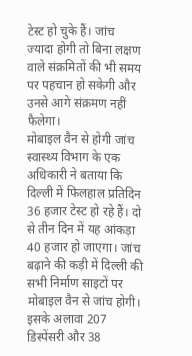टेस्ट हो चुके हैं। जांच ज्यादा होगी तो बिना लक्षण वाले संक्रमितों की भी समय पर पहचान हो सकेगी और उनसे आगे संक्रमण नहीं फैलेगा।
मोबाइल वैन से होगी जांच
स्वास्थ्य विभाग के एक अधिकारी ने बताया कि दिल्ली में फिलहाल प्रतिदिन 36 हजार टेस्ट हो रहे हैं। दो से तीन दिन में यह आंकड़ा 40 हजार हो जाएगा। जांच बढ़ाने की कड़ी में दिल्ली की सभी निर्माण साइटों पर मोबाइल वैन से जांच होगी। इसके अलावा 207 डिस्पेंसरी और 38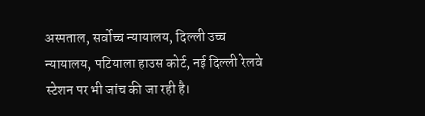अस्पताल, सर्वोच्च न्यायालय, दिल्ली उच्च न्यायालय, पटियाला हाउस कोर्ट, नई दिल्ली रेलवे स्टेशन पर भी जांच की जा रही है।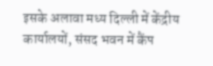इसके अलावा मध्य दिल्ली में केंद्रीय कार्यालयों, संसद भवन में कैंप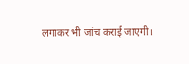लगाकर भी जांच कराई जाएगी।